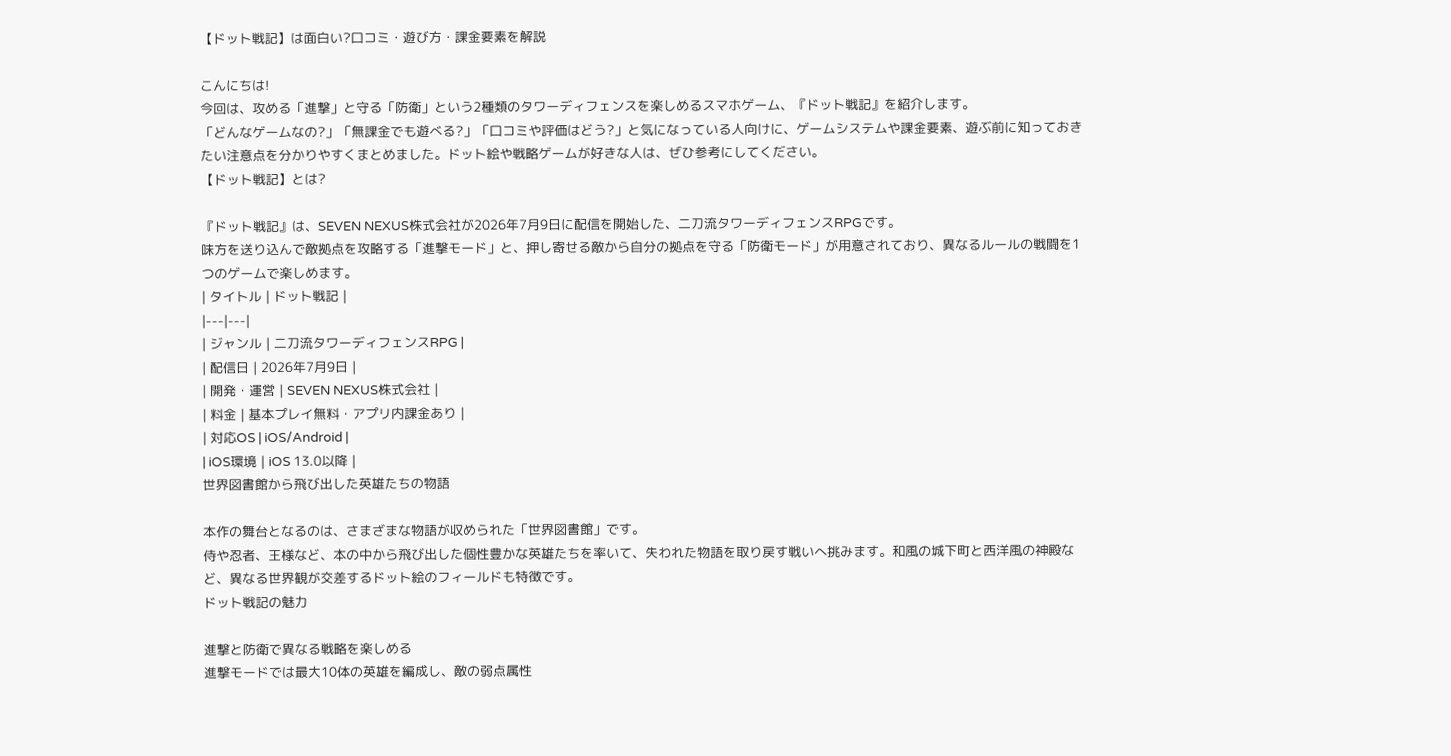【ドット戦記】は面白い?口コミ・遊び方・課金要素を解説

こんにちは!
今回は、攻める「進撃」と守る「防衛」という2種類のタワーディフェンスを楽しめるスマホゲーム、『ドット戦記』を紹介します。
「どんなゲームなの?」「無課金でも遊べる?」「口コミや評価はどう?」と気になっている人向けに、ゲームシステムや課金要素、遊ぶ前に知っておきたい注意点を分かりやすくまとめました。ドット絵や戦略ゲームが好きな人は、ぜひ参考にしてください。
【ドット戦記】とは?

『ドット戦記』は、SEVEN NEXUS株式会社が2026年7月9日に配信を開始した、二刀流タワーディフェンスRPGです。
味方を送り込んで敵拠点を攻略する「進撃モード」と、押し寄せる敵から自分の拠点を守る「防衛モード」が用意されており、異なるルールの戦闘を1つのゲームで楽しめます。
| タイトル | ドット戦記 |
|---|---|
| ジャンル | 二刀流タワーディフェンスRPG |
| 配信日 | 2026年7月9日 |
| 開発・運営 | SEVEN NEXUS株式会社 |
| 料金 | 基本プレイ無料・アプリ内課金あり |
| 対応OS | iOS/Android |
| iOS環境 | iOS 13.0以降 |
世界図書館から飛び出した英雄たちの物語

本作の舞台となるのは、さまざまな物語が収められた「世界図書館」です。
侍や忍者、王様など、本の中から飛び出した個性豊かな英雄たちを率いて、失われた物語を取り戻す戦いへ挑みます。和風の城下町と西洋風の神殿など、異なる世界観が交差するドット絵のフィールドも特徴です。
ドット戦記の魅力

進撃と防衛で異なる戦略を楽しめる
進撃モードでは最大10体の英雄を編成し、敵の弱点属性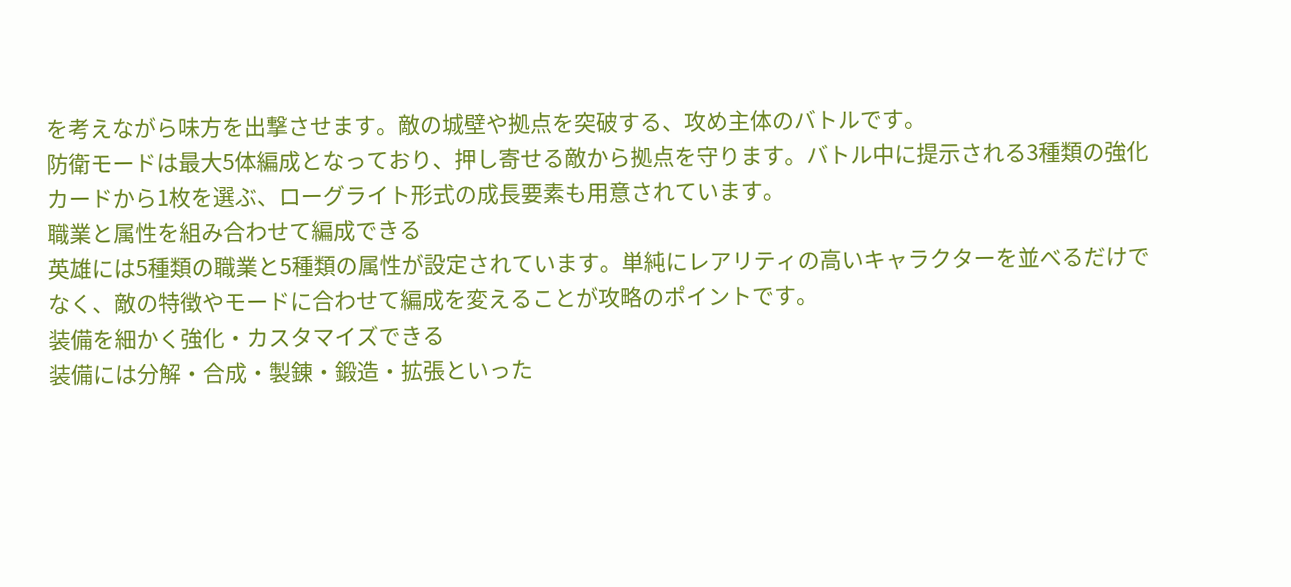を考えながら味方を出撃させます。敵の城壁や拠点を突破する、攻め主体のバトルです。
防衛モードは最大5体編成となっており、押し寄せる敵から拠点を守ります。バトル中に提示される3種類の強化カードから1枚を選ぶ、ローグライト形式の成長要素も用意されています。
職業と属性を組み合わせて編成できる
英雄には5種類の職業と5種類の属性が設定されています。単純にレアリティの高いキャラクターを並べるだけでなく、敵の特徴やモードに合わせて編成を変えることが攻略のポイントです。
装備を細かく強化・カスタマイズできる
装備には分解・合成・製錬・鍛造・拡張といった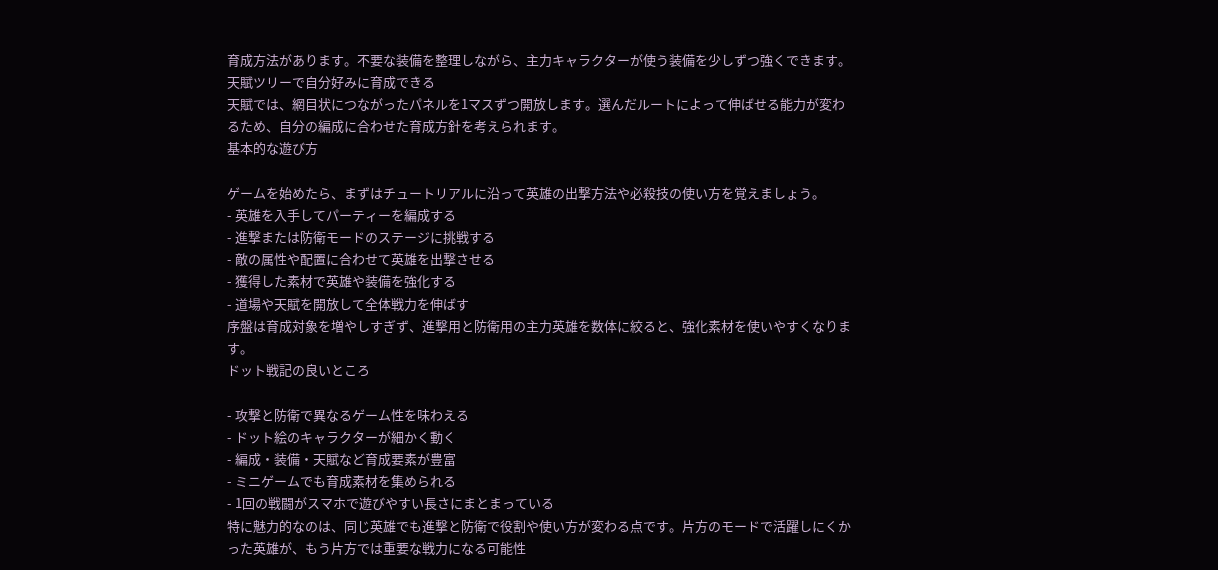育成方法があります。不要な装備を整理しながら、主力キャラクターが使う装備を少しずつ強くできます。
天賦ツリーで自分好みに育成できる
天賦では、網目状につながったパネルを1マスずつ開放します。選んだルートによって伸ばせる能力が変わるため、自分の編成に合わせた育成方針を考えられます。
基本的な遊び方

ゲームを始めたら、まずはチュートリアルに沿って英雄の出撃方法や必殺技の使い方を覚えましょう。
- 英雄を入手してパーティーを編成する
- 進撃または防衛モードのステージに挑戦する
- 敵の属性や配置に合わせて英雄を出撃させる
- 獲得した素材で英雄や装備を強化する
- 道場や天賦を開放して全体戦力を伸ばす
序盤は育成対象を増やしすぎず、進撃用と防衛用の主力英雄を数体に絞ると、強化素材を使いやすくなります。
ドット戦記の良いところ

- 攻撃と防衛で異なるゲーム性を味わえる
- ドット絵のキャラクターが細かく動く
- 編成・装備・天賦など育成要素が豊富
- ミニゲームでも育成素材を集められる
- 1回の戦闘がスマホで遊びやすい長さにまとまっている
特に魅力的なのは、同じ英雄でも進撃と防衛で役割や使い方が変わる点です。片方のモードで活躍しにくかった英雄が、もう片方では重要な戦力になる可能性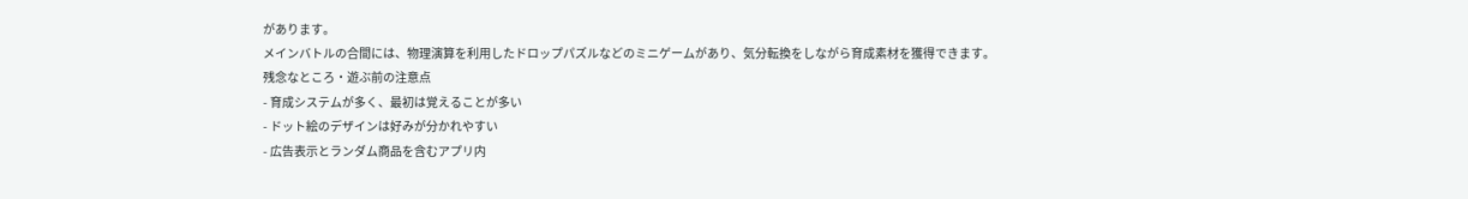があります。
メインバトルの合間には、物理演算を利用したドロップパズルなどのミニゲームがあり、気分転換をしながら育成素材を獲得できます。
残念なところ・遊ぶ前の注意点
- 育成システムが多く、最初は覚えることが多い
- ドット絵のデザインは好みが分かれやすい
- 広告表示とランダム商品を含むアプリ内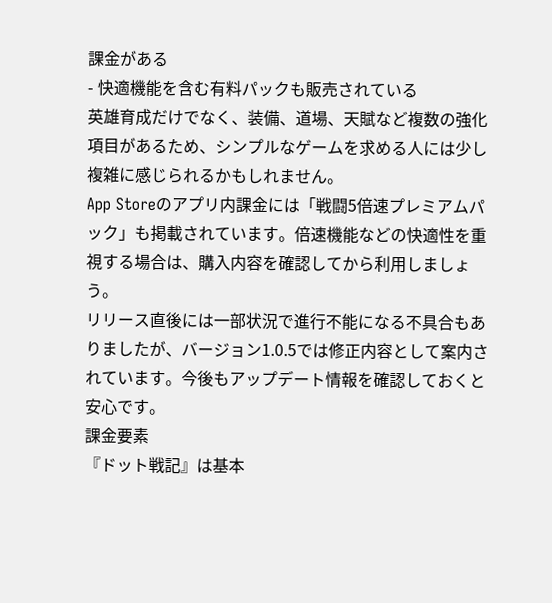課金がある
- 快適機能を含む有料パックも販売されている
英雄育成だけでなく、装備、道場、天賦など複数の強化項目があるため、シンプルなゲームを求める人には少し複雑に感じられるかもしれません。
App Storeのアプリ内課金には「戦闘5倍速プレミアムパック」も掲載されています。倍速機能などの快適性を重視する場合は、購入内容を確認してから利用しましょう。
リリース直後には一部状況で進行不能になる不具合もありましたが、バージョン1.0.5では修正内容として案内されています。今後もアップデート情報を確認しておくと安心です。
課金要素
『ドット戦記』は基本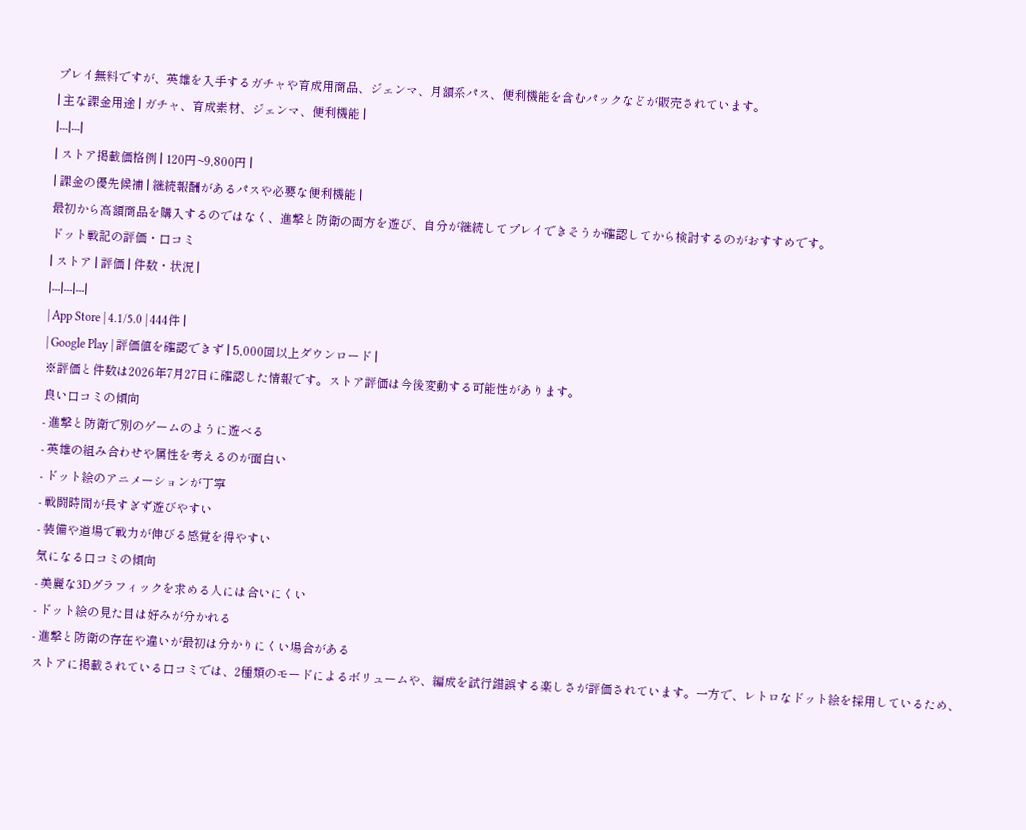プレイ無料ですが、英雄を入手するガチャや育成用商品、ジェンマ、月額系パス、便利機能を含むパックなどが販売されています。
| 主な課金用途 | ガチャ、育成素材、ジェンマ、便利機能 |
|---|---|
| ストア掲載価格例 | 120円~9,800円 |
| 課金の優先候補 | 継続報酬があるパスや必要な便利機能 |
最初から高額商品を購入するのではなく、進撃と防衛の両方を遊び、自分が継続してプレイできそうか確認してから検討するのがおすすめです。
ドット戦記の評価・口コミ
| ストア | 評価 | 件数・状況 |
|---|---|---|
| App Store | 4.1/5.0 | 444件 |
| Google Play | 評価値を確認できず | 5,000回以上ダウンロード |
※評価と件数は2026年7月27日に確認した情報です。ストア評価は今後変動する可能性があります。
良い口コミの傾向
- 進撃と防衛で別のゲームのように遊べる
- 英雄の組み合わせや属性を考えるのが面白い
- ドット絵のアニメーションが丁寧
- 戦闘時間が長すぎず遊びやすい
- 装備や道場で戦力が伸びる感覚を得やすい
気になる口コミの傾向
- 美麗な3Dグラフィックを求める人には合いにくい
- ドット絵の見た目は好みが分かれる
- 進撃と防衛の存在や違いが最初は分かりにくい場合がある
ストアに掲載されている口コミでは、2種類のモードによるボリュームや、編成を試行錯誤する楽しさが評価されています。一方で、レトロなドット絵を採用しているため、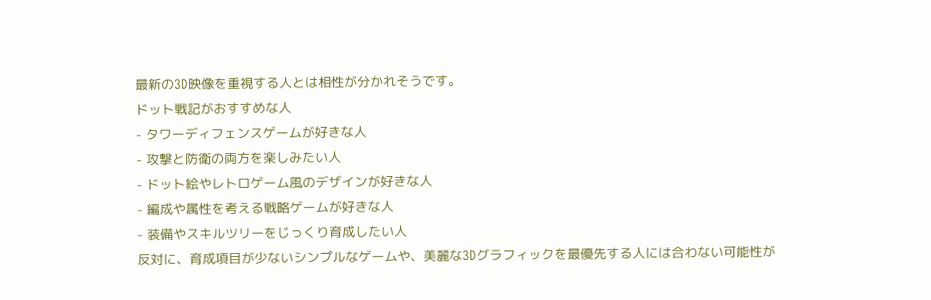最新の3D映像を重視する人とは相性が分かれそうです。
ドット戦記がおすすめな人
- タワーディフェンスゲームが好きな人
- 攻撃と防衛の両方を楽しみたい人
- ドット絵やレトロゲーム風のデザインが好きな人
- 編成や属性を考える戦略ゲームが好きな人
- 装備やスキルツリーをじっくり育成したい人
反対に、育成項目が少ないシンプルなゲームや、美麗な3Dグラフィックを最優先する人には合わない可能性が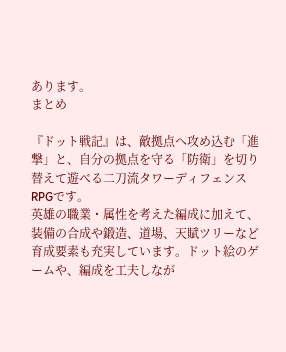あります。
まとめ

『ドット戦記』は、敵拠点へ攻め込む「進撃」と、自分の拠点を守る「防衛」を切り替えて遊べる二刀流タワーディフェンスRPGです。
英雄の職業・属性を考えた編成に加えて、装備の合成や鍛造、道場、天賦ツリーなど育成要素も充実しています。ドット絵のゲームや、編成を工夫しなが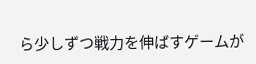ら少しずつ戦力を伸ばすゲームが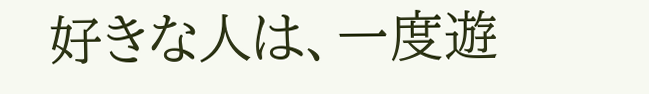好きな人は、一度遊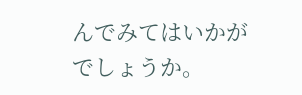んでみてはいかがでしょうか。